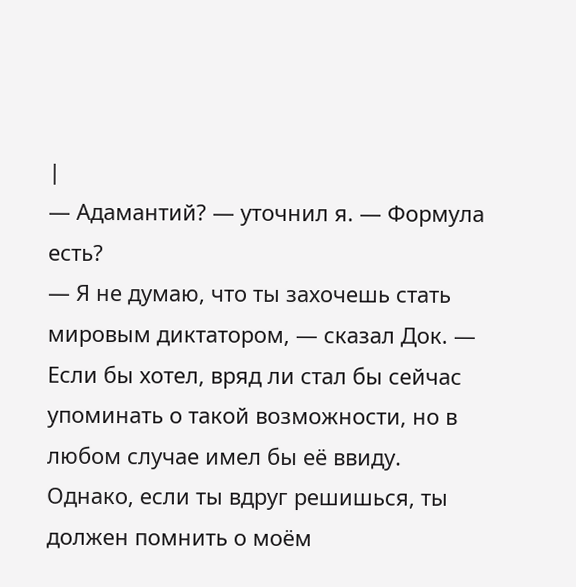|
— Адамантий? — уточнил я. — Формула есть?
— Я не думаю, что ты захочешь стать мировым диктатором, — сказал Док. — Если бы хотел, вряд ли стал бы сейчас упоминать о такой возможности, но в любом случае имел бы её ввиду. Однако, если ты вдруг решишься, ты должен помнить о моём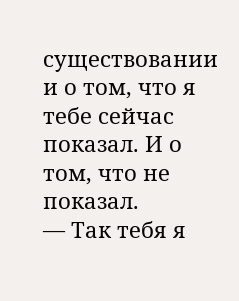существовании и о том, что я тебе сейчас показал. И о том, что не показал.
— Так тебя я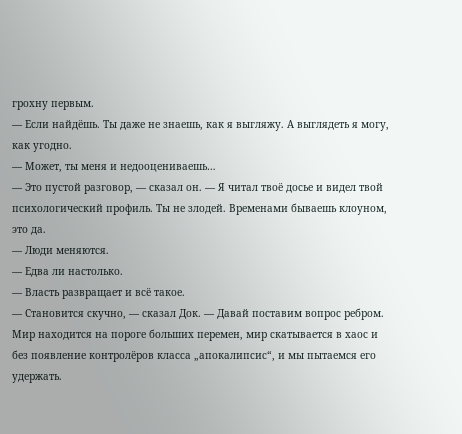грохну первым.
— Если найдёшь. Ты даже не знаешь, как я выгляжу. А выглядеть я могу, как угодно.
— Может, ты меня и недооцениваешь…
— Это пустой разговор, — сказал он. — Я читал твоё досье и видел твой психологический профиль. Ты не злодей. Временами бываешь клоуном, это да.
— Люди меняются.
— Едва ли настолько.
— Власть развращает и всё такое.
— Становится скучно, — сказал Док. — Давай поставим вопрос ребром. Мир находится на пороге больших перемен, мир скатывается в хаос и без появление контролёров класса „апокалипсис“, и мы пытаемся его удержать.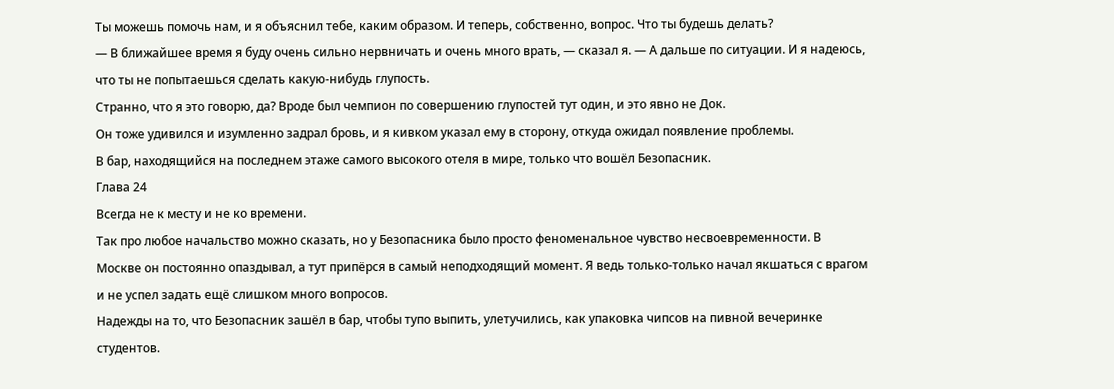Ты можешь помочь нам, и я объяснил тебе, каким образом. И теперь, собственно, вопрос. Что ты будешь делать?
— В ближайшее время я буду очень сильно нервничать и очень много врать, — сказал я. — А дальше по ситуации. И я надеюсь, что ты не попытаешься сделать какую-нибудь глупость.
Странно, что я это говорю, да? Вроде был чемпион по совершению глупостей тут один, и это явно не Док.
Он тоже удивился и изумленно задрал бровь, и я кивком указал ему в сторону, откуда ожидал появление проблемы.
В бар, находящийся на последнем этаже самого высокого отеля в мире, только что вошёл Безопасник.
Глава 24
Всегда не к месту и не ко времени.
Так про любое начальство можно сказать, но у Безопасника было просто феноменальное чувство несвоевременности. В Москве он постоянно опаздывал, а тут припёрся в самый неподходящий момент. Я ведь только-только начал якшаться с врагом и не успел задать ещё слишком много вопросов.
Надежды на то, что Безопасник зашёл в бар, чтобы тупо выпить, улетучились, как упаковка чипсов на пивной вечеринке студентов.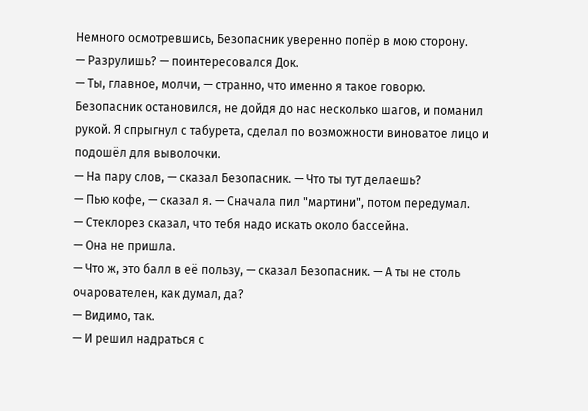Немного осмотревшись, Безопасник уверенно попёр в мою сторону.
— Разрулишь? — поинтересовался Док.
— Ты, главное, молчи, — странно, что именно я такое говорю.
Безопасник остановился, не дойдя до нас несколько шагов, и поманил рукой. Я спрыгнул с табурета, сделал по возможности виноватое лицо и подошёл для выволочки.
— На пару слов, — сказал Безопасник. — Что ты тут делаешь?
— Пью кофе, — сказал я. — Сначала пил "мартини", потом передумал.
— Стеклорез сказал, что тебя надо искать около бассейна.
— Она не пришла.
— Что ж, это балл в её пользу, — сказал Безопасник. — А ты не столь очарователен, как думал, да?
— Видимо, так.
— И решил надраться с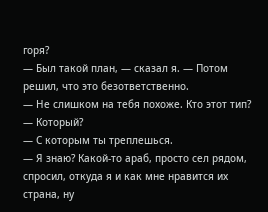горя?
— Был такой план, — сказал я. — Потом решил, что это безответственно.
— Не слишком на тебя похоже. Кто этот тип?
— Который?
— С которым ты треплешься.
— Я знаю? Какой-то араб, просто сел рядом, спросил, откуда я и как мне нравится их страна, ну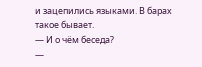и зацепились языками. В барах такое бывает.
— И о чём беседа?
—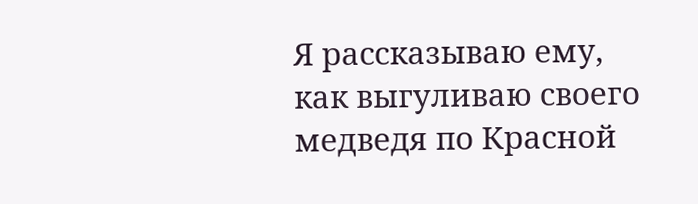Я рассказываю ему, как выгуливаю своего медведя по Красной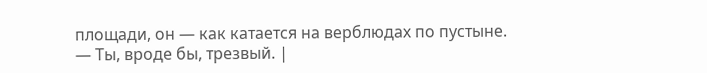площади, он — как катается на верблюдах по пустыне.
— Ты, вроде бы, трезвый. |